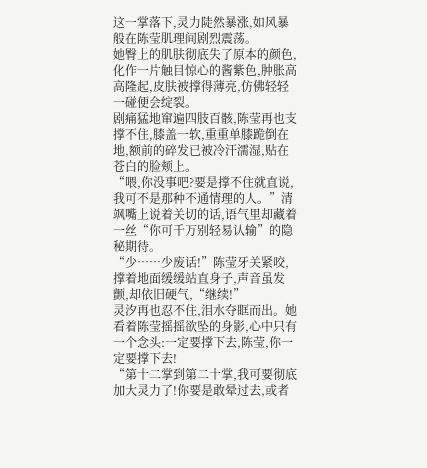这一掌落下,灵力陡然暴涨,如风暴般在陈莹肌理间剧烈震荡。
她臀上的肌肤彻底失了原本的颜色,化作一片触目惊心的酱紫色,肿胀高高隆起,皮肤被撑得薄亮,仿佛轻轻一碰便会绽裂。
剧痛猛地窜遍四肢百骸,陈莹再也支撑不住,膝盖一软,重重单膝跪倒在地,额前的碎发已被冷汗濡湿,贴在苍白的脸颊上。
“喂,你没事吧?要是撑不住就直说,我可不是那种不通情理的人。”清飒嘴上说着关切的话,语气里却藏着一丝“你可千万别轻易认输”的隐秘期待。
“少……少废话!”陈莹牙关紧咬,撑着地面缓缓站直身子,声音虽发颤,却依旧硬气,“继续!”
灵汐再也忍不住,泪水夺眶而出。她看着陈莹摇摇欲坠的身影,心中只有一个念头:一定要撑下去,陈莹,你一定要撑下去!
“第十二掌到第二十掌,我可要彻底加大灵力了!你要是敢晕过去,或者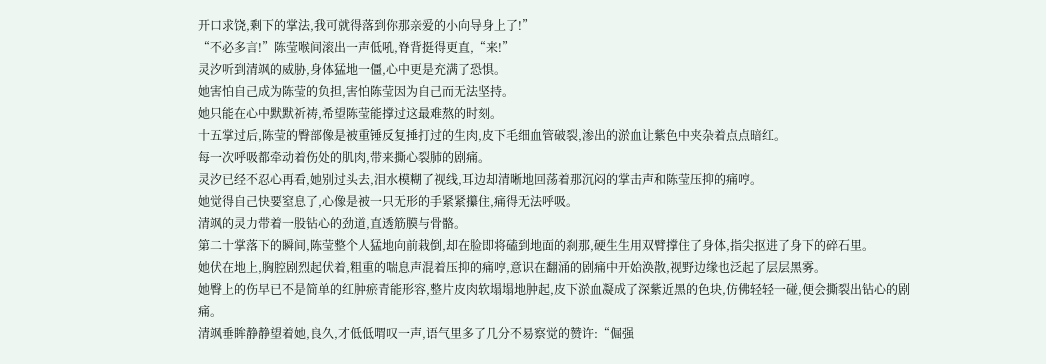开口求饶,剩下的掌法,我可就得落到你那亲爱的小向导身上了!”
“不必多言!”陈莹喉间滚出一声低吼,脊背挺得更直,“来!”
灵汐听到清飒的威胁,身体猛地一僵,心中更是充满了恐惧。
她害怕自己成为陈莹的负担,害怕陈莹因为自己而无法坚持。
她只能在心中默默祈祷,希望陈莹能撑过这最难熬的时刻。
十五掌过后,陈莹的臀部像是被重锤反复捶打过的生肉,皮下毛细血管破裂,渗出的淤血让紫色中夹杂着点点暗红。
每一次呼吸都牵动着伤处的肌肉,带来撕心裂肺的剧痛。
灵汐已经不忍心再看,她别过头去,泪水模糊了视线,耳边却清晰地回荡着那沉闷的掌击声和陈莹压抑的痛哼。
她觉得自己快要窒息了,心像是被一只无形的手紧紧攥住,痛得无法呼吸。
清飒的灵力带着一股钻心的劲道,直透筋膜与骨骼。
第二十掌落下的瞬间,陈莹整个人猛地向前栽倒,却在脸即将磕到地面的刹那,硬生生用双臂撑住了身体,指尖抠进了身下的碎石里。
她伏在地上,胸腔剧烈起伏着,粗重的喘息声混着压抑的痛哼,意识在翻涌的剧痛中开始涣散,视野边缘也泛起了层层黑雾。
她臀上的伤早已不是简单的红肿瘀青能形容,整片皮肉软塌塌地肿起,皮下淤血凝成了深紫近黑的色块,仿佛轻轻一碰,便会撕裂出钻心的剧痛。
清飒垂眸静静望着她,良久,才低低喟叹一声,语气里多了几分不易察觉的赞许:“倔强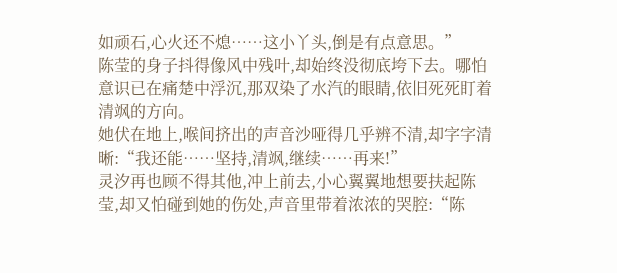如顽石,心火还不熄……这小丫头,倒是有点意思。”
陈莹的身子抖得像风中残叶,却始终没彻底垮下去。哪怕意识已在痛楚中浮沉,那双染了水汽的眼睛,依旧死死盯着清飒的方向。
她伏在地上,喉间挤出的声音沙哑得几乎辨不清,却字字清晰:“我还能……坚持,清飒,继续……再来!”
灵汐再也顾不得其他,冲上前去,小心翼翼地想要扶起陈莹,却又怕碰到她的伤处,声音里带着浓浓的哭腔:“陈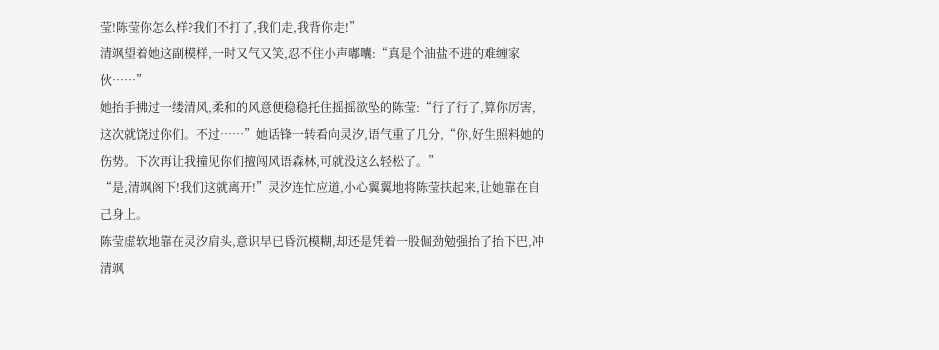莹!陈莹你怎么样?我们不打了,我们走,我背你走!”
清飒望着她这副模样,一时又气又笑,忍不住小声嘟囔:“真是个油盐不进的难缠家伙……”
她抬手拂过一缕清风,柔和的风意便稳稳托住摇摇欲坠的陈莹:“行了行了,算你厉害,这次就饶过你们。不过……”她话锋一转看向灵汐,语气重了几分,“你,好生照料她的伤势。下次再让我撞见你们擅闯风语森林,可就没这么轻松了。”
“是,清飒阁下!我们这就离开!”灵汐连忙应道,小心翼翼地将陈莹扶起来,让她靠在自己身上。
陈莹虚软地靠在灵汐肩头,意识早已昏沉模糊,却还是凭着一股倔劲勉强抬了抬下巴,冲清飒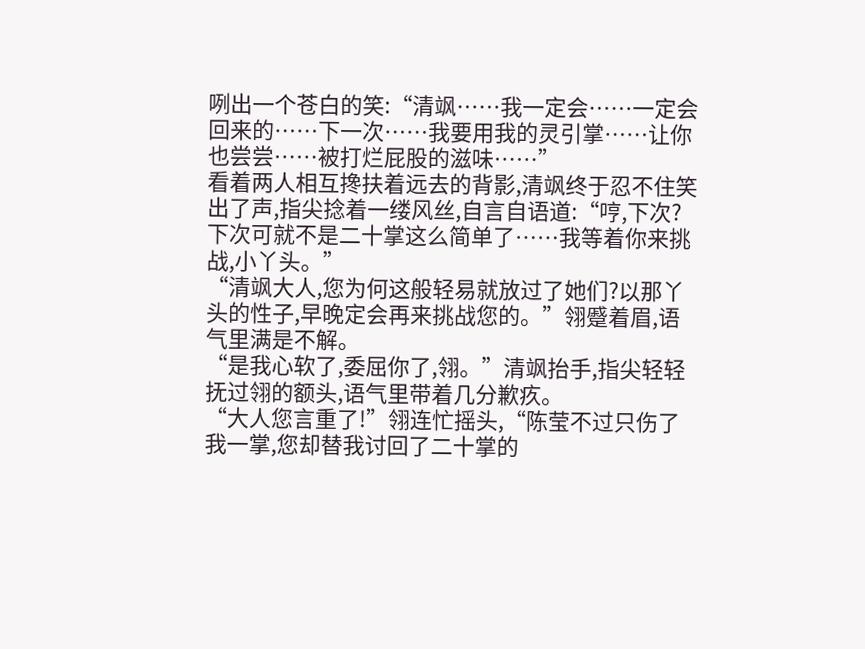咧出一个苍白的笑:“清飒……我一定会……一定会回来的……下一次……我要用我的灵引掌……让你也尝尝……被打烂屁股的滋味……”
看着两人相互搀扶着远去的背影,清飒终于忍不住笑出了声,指尖捻着一缕风丝,自言自语道:“哼,下次?下次可就不是二十掌这么简单了……我等着你来挑战,小丫头。”
“清飒大人,您为何这般轻易就放过了她们?以那丫头的性子,早晚定会再来挑战您的。”翎蹙着眉,语气里满是不解。
“是我心软了,委屈你了,翎。”清飒抬手,指尖轻轻抚过翎的额头,语气里带着几分歉疚。
“大人您言重了!”翎连忙摇头,“陈莹不过只伤了我一掌,您却替我讨回了二十掌的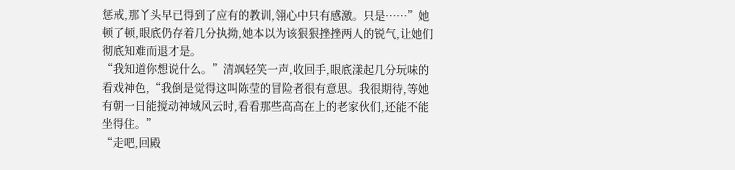惩戒,那丫头早已得到了应有的教训,翎心中只有感激。只是……”她顿了顿,眼底仍存着几分执拗,她本以为该狠狠挫挫两人的锐气,让她们彻底知难而退才是。
“我知道你想说什么。”清飒轻笑一声,收回手,眼底漾起几分玩味的看戏神色,“我倒是觉得这叫陈莹的冒险者很有意思。我很期待,等她有朝一日能搅动神域风云时,看看那些高高在上的老家伙们,还能不能坐得住。”
“走吧,回殿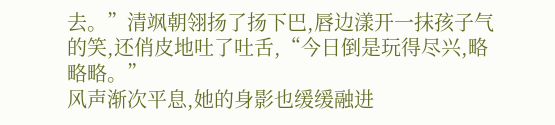去。”清飒朝翎扬了扬下巴,唇边漾开一抹孩子气的笑,还俏皮地吐了吐舌,“今日倒是玩得尽兴,略略略。”
风声渐次平息,她的身影也缓缓融进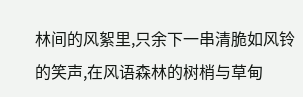林间的风絮里,只余下一串清脆如风铃的笑声,在风语森林的树梢与草甸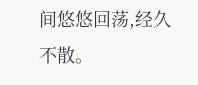间悠悠回荡,经久不散。